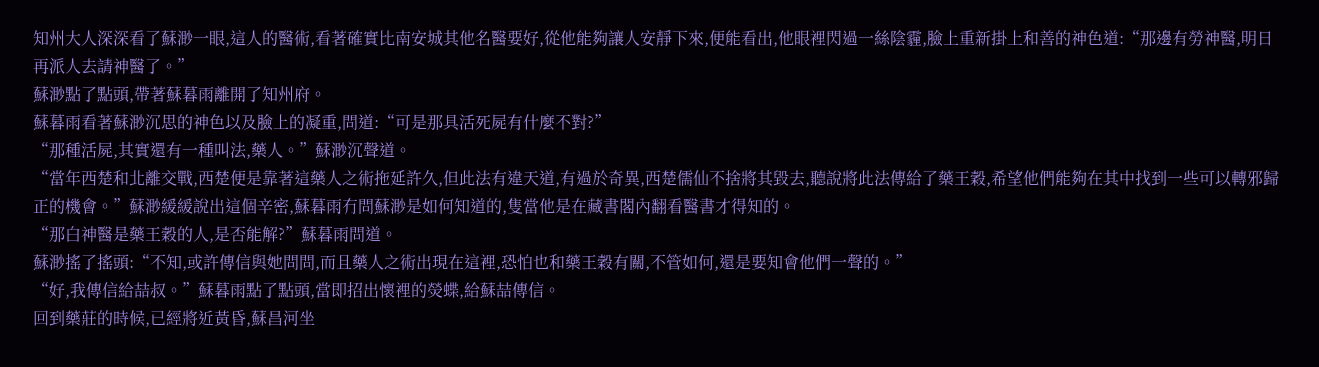知州大人深深看了蘇渺一眼,這人的醫術,看著確實比南安城其他名醫要好,從他能夠讓人安靜下來,便能看出,他眼裡閃過一絲陰霾,臉上重新掛上和善的神色道:“那邊有勞神醫,明日再派人去請神醫了。”
蘇渺點了點頭,帶著蘇暮雨離開了知州府。
蘇暮雨看著蘇渺沉思的神色以及臉上的凝重,問道:“可是那具活死屍有什麼不對?”
“那種活屍,其實還有一種叫法,藥人。”蘇渺沉聲道。
“當年西楚和北離交戰,西楚便是靠著這藥人之術拖延許久,但此法有違天道,有過於奇異,西楚儒仙不捨將其毀去,聽說將此法傳給了藥王穀,希望他們能夠在其中找到一些可以轉邪歸正的機會。”蘇渺緩緩說出這個辛密,蘇暮雨冇問蘇渺是如何知道的,隻當他是在藏書閣內翻看醫書才得知的。
“那白神醫是藥王穀的人,是否能解?”蘇暮雨問道。
蘇渺搖了搖頭:“不知,或許傳信與她問問,而且藥人之術出現在這裡,恐怕也和藥王穀有關,不管如何,還是要知會他們一聲的。”
“好,我傳信給喆叔。”蘇暮雨點了點頭,當即招出懷裡的熒蝶,給蘇喆傳信。
回到藥莊的時候,已經將近黃昏,蘇昌河坐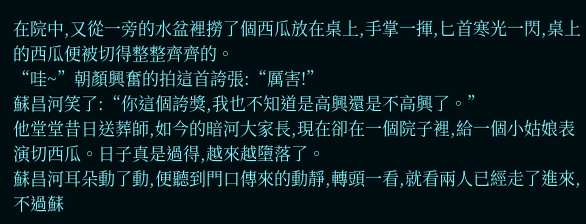在院中,又從一旁的水盆裡撈了個西瓜放在桌上,手掌一揮,匕首寒光一閃,桌上的西瓜便被切得整整齊齊的。
“哇~”朝顏興奮的拍這首誇張:“厲害!”
蘇昌河笑了:“你這個誇獎,我也不知道是高興還是不高興了。”
他堂堂昔日送葬師,如今的暗河大家長,現在卻在一個院子裡,給一個小姑娘表演切西瓜。日子真是過得,越來越墮落了。
蘇昌河耳朵動了動,便聽到門口傳來的動靜,轉頭一看,就看兩人已經走了進來,不過蘇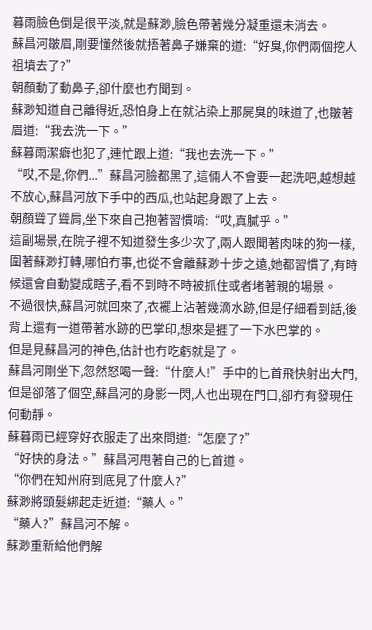暮雨臉色倒是很平淡,就是蘇渺,臉色帶著幾分凝重還未消去。
蘇昌河皺眉,剛要懂然後就捂著鼻子嫌棄的道:“好臭,你們兩個挖人祖墳去了?”
朝顏動了動鼻子,卻什麼也冇聞到。
蘇渺知道自己離得近,恐怕身上在就沾染上那屍臭的味道了,也皺著眉道:“我去洗一下。”
蘇暮雨潔癖也犯了,連忙跟上道:“我也去洗一下。”
“哎,不是,你們...”蘇昌河臉都黑了,這倆人不會要一起洗吧,越想越不放心,蘇昌河放下手中的西瓜,也站起身跟了上去。
朝顏聳了聳肩,坐下來自己抱著習慣啃:“哎,真膩乎。”
這副場景,在院子裡不知道發生多少次了,兩人跟聞著肉味的狗一樣,圍著蘇渺打轉,哪怕冇事,也從不會離蘇渺十步之遠,她都習慣了,有時候還會自動變成瞎子,看不到時不時被抓住或者堵著親的場景。
不過很快,蘇昌河就回來了,衣襬上沾著幾滴水跡,但是仔細看到話,後背上還有一道帶著水跡的巴掌印,想來是捱了一下水巴掌的。
但是見蘇昌河的神色,估計也冇吃虧就是了。
蘇昌河剛坐下,忽然怒喝一聲:“什麼人!”手中的匕首飛快射出大門,但是卻落了個空,蘇昌河的身影一閃,人也出現在門口,卻冇有發現任何動靜。
蘇暮雨已經穿好衣服走了出來問道:“怎麼了?”
“好快的身法。”蘇昌河甩著自己的匕首道。
“你們在知州府到底見了什麼人?”
蘇渺將頭髮綁起走近道:“藥人。”
“藥人?”蘇昌河不解。
蘇渺重新給他們解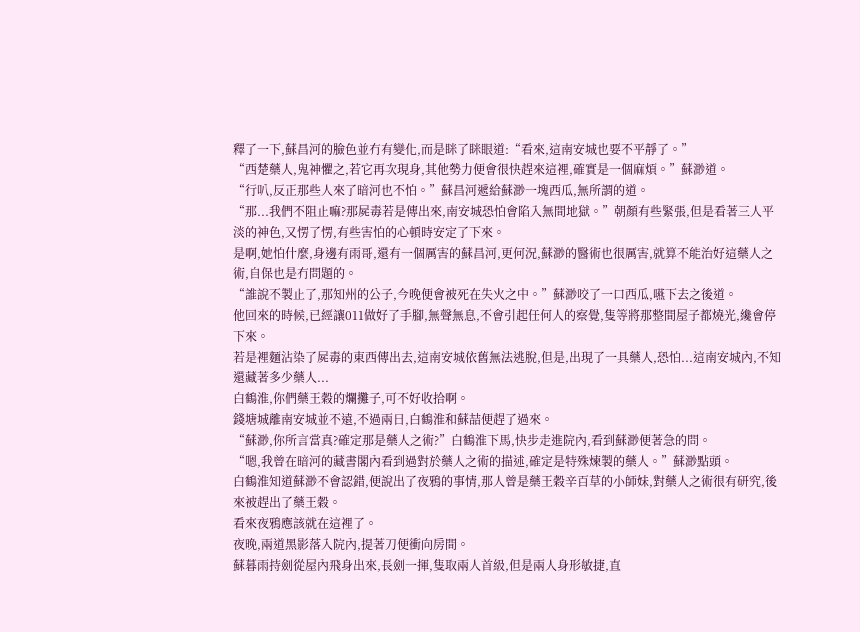釋了一下,蘇昌河的臉色並冇有變化,而是眯了眯眼道:“看來,這南安城也要不平靜了。”
“西楚藥人,鬼神懼之,若它再次現身,其他勢力便會很快趕來這裡,確實是一個麻煩。”蘇渺道。
“行叭,反正那些人來了暗河也不怕。”蘇昌河遞給蘇渺一塊西瓜,無所謂的道。
“那...我們不阻止嘛?那屍毒若是傳出來,南安城恐怕會陷入無間地獄。”朝顏有些緊張,但是看著三人平淡的神色,又愣了愣,有些害怕的心頓時安定了下來。
是啊,她怕什麼,身邊有雨哥,還有一個厲害的蘇昌河,更何況,蘇渺的醫術也很厲害,就算不能治好這藥人之術,自保也是冇問題的。
“誰說不製止了,那知州的公子,今晚便會被死在失火之中。”蘇渺咬了一口西瓜,嚥下去之後道。
他回來的時候,已經讓011做好了手腳,無聲無息,不會引起任何人的察覺,隻等將那整間屋子都燒光,纔會停下來。
若是裡麵沾染了屍毒的東西傳出去,這南安城依舊無法逃脫,但是,出現了一具藥人,恐怕...這南安城內,不知還藏著多少藥人...
白鶴淮,你們藥王穀的爛攤子,可不好收拾啊。
錢塘城離南安城並不遠,不過兩日,白鶴淮和蘇喆便趕了過來。
“蘇渺,你所言當真?確定那是藥人之術?”白鶴淮下馬,快步走進院內,看到蘇渺便著急的問。
“嗯,我曾在暗河的藏書閣內看到過對於藥人之術的描述,確定是特殊煉製的藥人。”蘇渺點頭。
白鶴淮知道蘇渺不會認錯,便說出了夜鴉的事情,那人曾是藥王穀辛百草的小師妹,對藥人之術很有研究,後來被趕出了藥王穀。
看來夜鴉應該就在這裡了。
夜晚,兩道黑影落入院內,提著刀便衝向房間。
蘇暮雨持劍從屋內飛身出來,長劍一揮,隻取兩人首級,但是兩人身形敏捷,直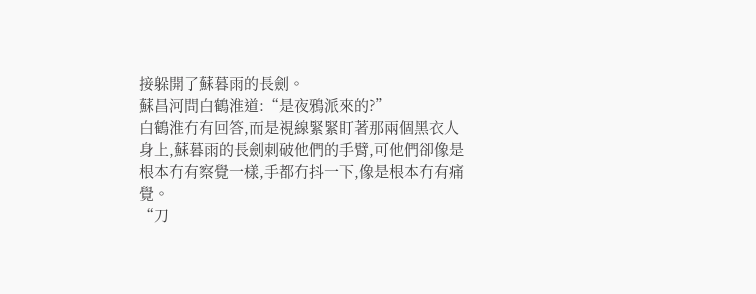接躲開了蘇暮雨的長劍。
蘇昌河問白鶴淮道:“是夜鴉派來的?”
白鶴淮冇有回答,而是視線緊緊盯著那兩個黑衣人身上,蘇暮雨的長劍刺破他們的手臂,可他們卻像是根本冇有察覺一樣,手都冇抖一下,像是根本冇有痛覺。
“刀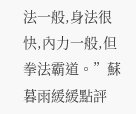法一般,身法很快,內力一般,但拳法霸道。”蘇暮雨緩緩點評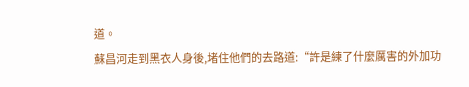道。
蘇昌河走到黑衣人身後,堵住他們的去路道:“許是練了什麼厲害的外加功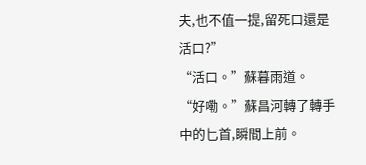夫,也不值一提,留死口還是活口?”
“活口。”蘇暮雨道。
“好嘞。”蘇昌河轉了轉手中的匕首,瞬間上前。